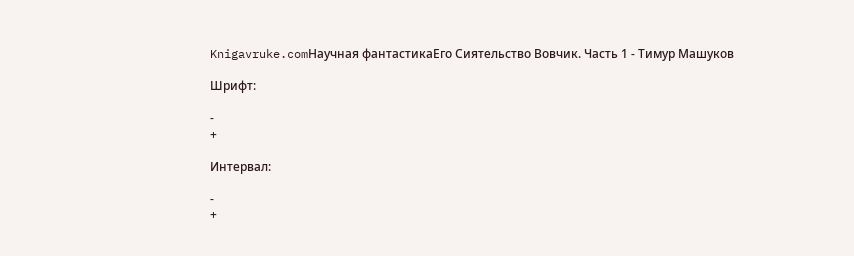Knigavruke.comНаучная фантастикаЕго Сиятельство Вовчик. Часть 1 - Тимур Машуков

Шрифт:

-
+

Интервал:

-
+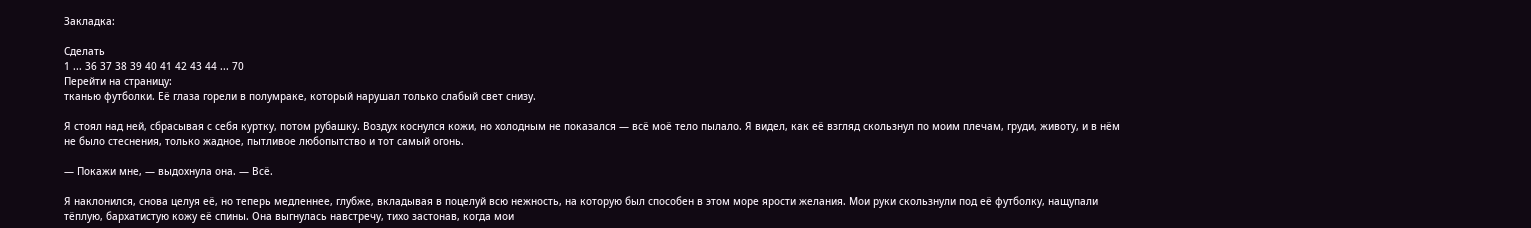Закладка:

Сделать
1 ... 36 37 38 39 40 41 42 43 44 ... 70
Перейти на страницу:
тканью футболки. Её глаза горели в полумраке, который нарушал только слабый свет снизу.

Я стоял над ней, сбрасывая с себя куртку, потом рубашку. Воздух коснулся кожи, но холодным не показался — всё моё тело пылало. Я видел, как её взгляд скользнул по моим плечам, груди, животу, и в нём не было стеснения, только жадное, пытливое любопытство и тот самый огонь.

— Покажи мне, — выдохнула она. — Всё.

Я наклонился, снова целуя её, но теперь медленнее, глубже, вкладывая в поцелуй всю нежность, на которую был способен в этом море ярости желания. Мои руки скользнули под её футболку, нащупали тёплую, бархатистую кожу её спины. Она выгнулась навстречу, тихо застонав, когда мои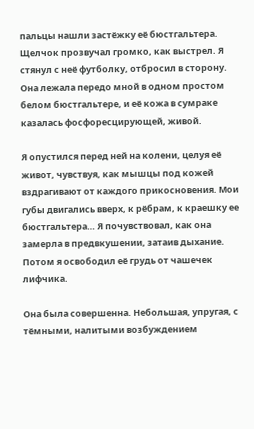пальцы нашли застёжку её бюстгальтера. Щелчок прозвучал громко, как выстрел. Я стянул с неё футболку, отбросил в сторону. Она лежала передо мной в одном простом белом бюстгальтере, и её кожа в сумраке казалась фосфоресцирующей, живой.

Я опустился перед ней на колени, целуя её живот, чувствуя, как мышцы под кожей вздрагивают от каждого прикосновения. Мои губы двигались вверх, к рёбрам, к краешку ее бюстгальтера… Я почувствовал, как она замерла в предвкушении, затаив дыхание. Потом я освободил её грудь от чашечек лифчика.

Она была совершенна. Небольшая, упругая, с тёмными, налитыми возбуждением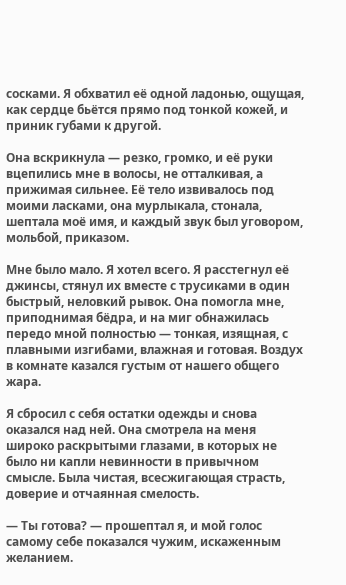сосками. Я обхватил её одной ладонью, ощущая, как сердце бьётся прямо под тонкой кожей, и приник губами к другой.

Она вскрикнула — резко, громко, и её руки вцепились мне в волосы, не отталкивая, а прижимая сильнее. Её тело извивалось под моими ласками, она мурлыкала, стонала, шептала моё имя, и каждый звук был уговором, мольбой, приказом.

Мне было мало. Я хотел всего. Я расстегнул её джинсы, стянул их вместе с трусиками в один быстрый, неловкий рывок. Она помогла мне, приподнимая бёдра, и на миг обнажилась передо мной полностью — тонкая, изящная, с плавными изгибами, влажная и готовая. Воздух в комнате казался густым от нашего общего жара.

Я сбросил с себя остатки одежды и снова оказался над ней. Она смотрела на меня широко раскрытыми глазами, в которых не было ни капли невинности в привычном смысле. Была чистая, всесжигающая страсть, доверие и отчаянная смелость.

— Ты готова? — прошептал я, и мой голос самому себе показался чужим, искаженным желанием.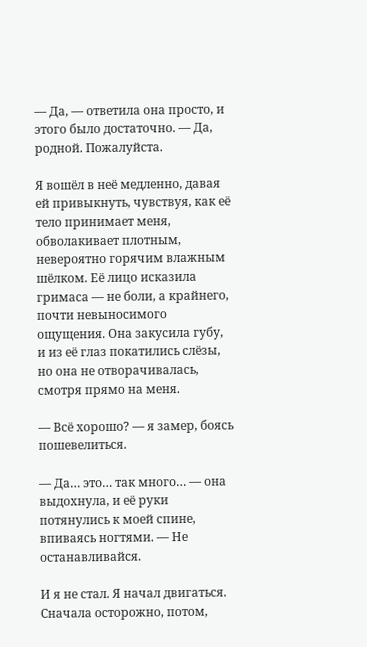— Да, — ответила она просто, и этого было достаточно. — Да, родной. Пожалуйста.

Я вошёл в неё медленно, давая ей привыкнуть, чувствуя, как её тело принимает меня, обволакивает плотным, невероятно горячим влажным шёлком. Её лицо исказила гримаса — не боли, а крайнего, почти невыносимого ощущения. Она закусила губу, и из её глаз покатились слёзы, но она не отворачивалась, смотря прямо на меня.

— Всё хорошо? — я замер, боясь пошевелиться.

— Да… это… так много… — она выдохнула, и её руки потянулись к моей спине, впиваясь ногтями. — Не останавливайся.

И я не стал. Я начал двигаться. Сначала осторожно, потом,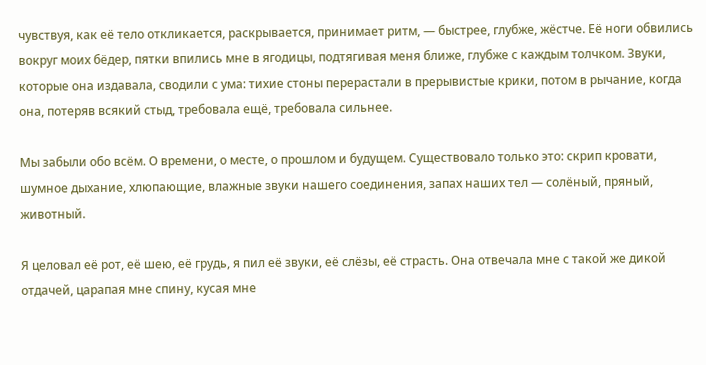чувствуя, как её тело откликается, раскрывается, принимает ритм, — быстрее, глубже, жёстче. Её ноги обвились вокруг моих бёдер, пятки впились мне в ягодицы, подтягивая меня ближе, глубже с каждым толчком. Звуки, которые она издавала, сводили с ума: тихие стоны перерастали в прерывистые крики, потом в рычание, когда она, потеряв всякий стыд, требовала ещё, требовала сильнее.

Мы забыли обо всём. О времени, о месте, о прошлом и будущем. Существовало только это: скрип кровати, шумное дыхание, хлюпающие, влажные звуки нашего соединения, запах наших тел — солёный, пряный, животный.

Я целовал её рот, её шею, её грудь, я пил её звуки, её слёзы, её страсть. Она отвечала мне с такой же дикой отдачей, царапая мне спину, кусая мне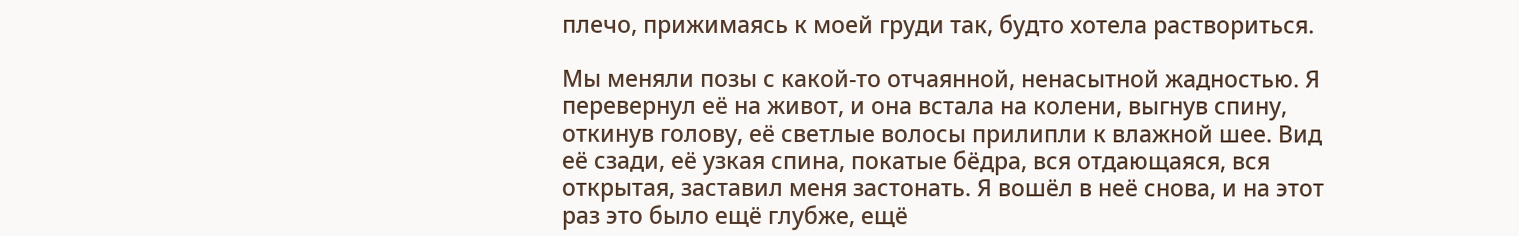плечо, прижимаясь к моей груди так, будто хотела раствориться.

Мы меняли позы с какой-то отчаянной, ненасытной жадностью. Я перевернул её на живот, и она встала на колени, выгнув спину, откинув голову, её светлые волосы прилипли к влажной шее. Вид её сзади, её узкая спина, покатые бёдра, вся отдающаяся, вся открытая, заставил меня застонать. Я вошёл в неё снова, и на этот раз это было ещё глубже, ещё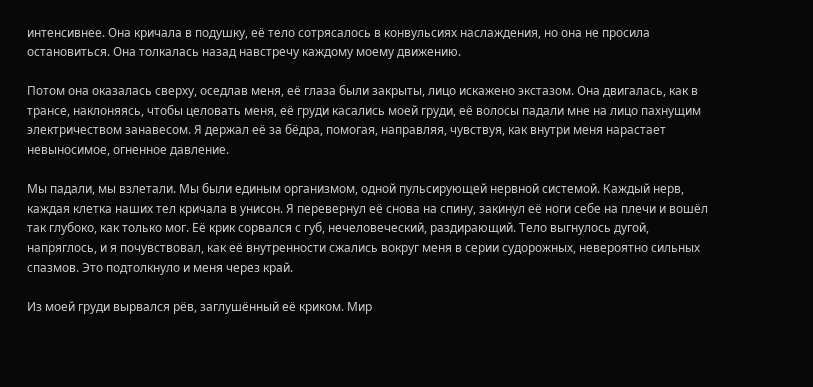интенсивнее. Она кричала в подушку, её тело сотрясалось в конвульсиях наслаждения, но она не просила остановиться. Она толкалась назад навстречу каждому моему движению.

Потом она оказалась сверху, оседлав меня, её глаза были закрыты, лицо искажено экстазом. Она двигалась, как в трансе, наклоняясь, чтобы целовать меня, её груди касались моей груди, её волосы падали мне на лицо пахнущим электричеством занавесом. Я держал её за бёдра, помогая, направляя, чувствуя, как внутри меня нарастает невыносимое, огненное давление.

Мы падали, мы взлетали. Мы были единым организмом, одной пульсирующей нервной системой. Каждый нерв, каждая клетка наших тел кричала в унисон. Я перевернул её снова на спину, закинул её ноги себе на плечи и вошёл так глубоко, как только мог. Её крик сорвался с губ, нечеловеческий, раздирающий. Тело выгнулось дугой, напряглось, и я почувствовал, как её внутренности сжались вокруг меня в серии судорожных, невероятно сильных спазмов. Это подтолкнуло и меня через край.

Из моей груди вырвался рёв, заглушённый её криком. Мир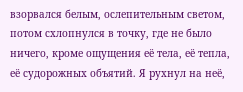взорвался белым, ослепительным светом, потом схлопнулся в точку, где не было ничего, кроме ощущения её тела, её тепла, её судорожных объятий. Я рухнул на неё,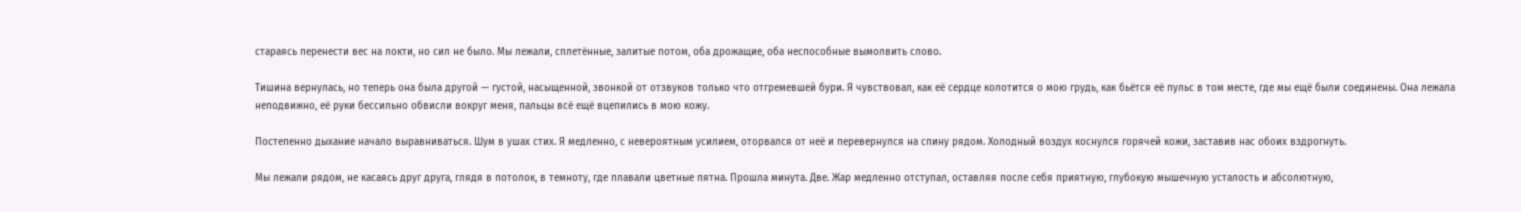стараясь перенести вес на локти, но сил не было. Мы лежали, сплетённые, залитые потом, оба дрожащие, оба неспособные вымолвить слово.

Тишина вернулась, но теперь она была другой — густой, насыщенной, звонкой от отзвуков только что отгремевшей бури. Я чувствовал, как её сердце колотится о мою грудь, как бьётся её пульс в том месте, где мы ещё были соединены. Она лежала неподвижно, её руки бессильно обвисли вокруг меня, пальцы всё ещё вцепились в мою кожу.

Постепенно дыхание начало выравниваться. Шум в ушах стих. Я медленно, с невероятным усилием, оторвался от неё и перевернулся на спину рядом. Холодный воздух коснулся горячей кожи, заставив нас обоих вздрогнуть.

Мы лежали рядом, не касаясь друг друга, глядя в потолок, в темноту, где плавали цветные пятна. Прошла минута. Две. Жар медленно отступал, оставляя после себя приятную, глубокую мышечную усталость и абсолютную,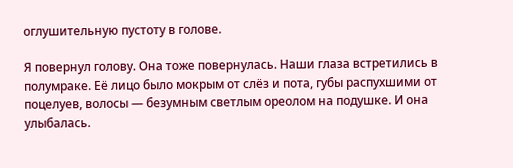оглушительную пустоту в голове.

Я повернул голову. Она тоже повернулась. Наши глаза встретились в полумраке. Её лицо было мокрым от слёз и пота, губы распухшими от поцелуев, волосы — безумным светлым ореолом на подушке. И она улыбалась.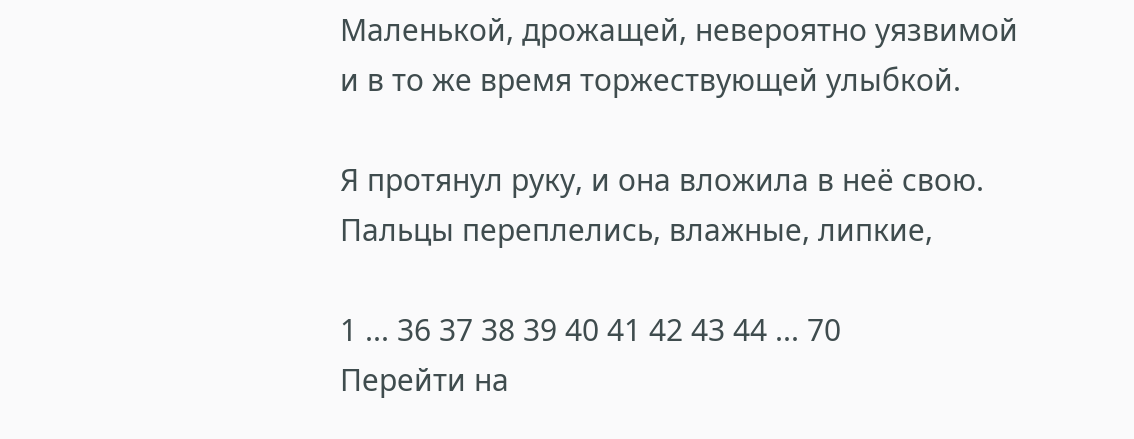Маленькой, дрожащей, невероятно уязвимой и в то же время торжествующей улыбкой.

Я протянул руку, и она вложила в неё свою. Пальцы переплелись, влажные, липкие,

1 ... 36 37 38 39 40 41 42 43 44 ... 70
Перейти на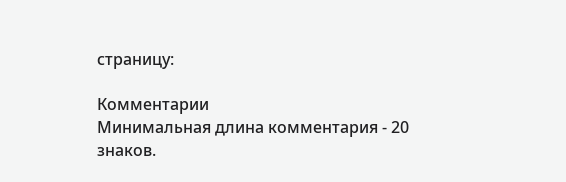страницу:

Комментарии
Минимальная длина комментария - 20 знаков.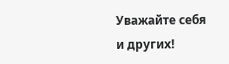Уважайте себя и других!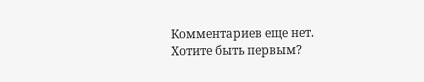Комментариев еще нет. Хотите быть первым?